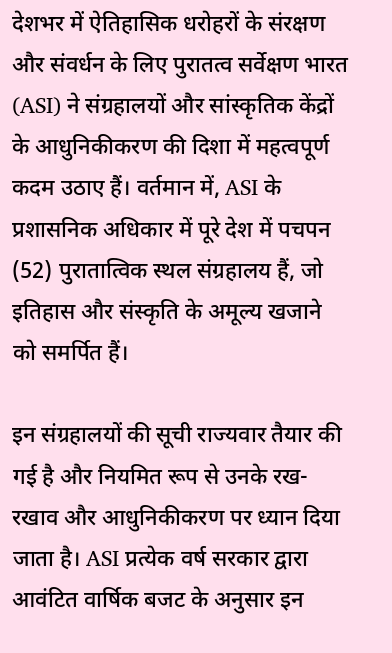देशभर में ऐतिहासिक धरोहरों के संरक्षण और संवर्धन के लिए पुरातत्व सर्वेक्षण भारत (ASI) ने संग्रहालयों और सांस्कृतिक केंद्रों के आधुनिकीकरण की दिशा में महत्वपूर्ण कदम उठाए हैं। वर्तमान में, ASI के प्रशासनिक अधिकार में पूरे देश में पचपन (52) पुरातात्विक स्थल संग्रहालय हैं, जो इतिहास और संस्कृति के अमूल्य खजाने को समर्पित हैं।

इन संग्रहालयों की सूची राज्यवार तैयार की गई है और नियमित रूप से उनके रख-रखाव और आधुनिकीकरण पर ध्यान दिया जाता है। ASI प्रत्येक वर्ष सरकार द्वारा आवंटित वार्षिक बजट के अनुसार इन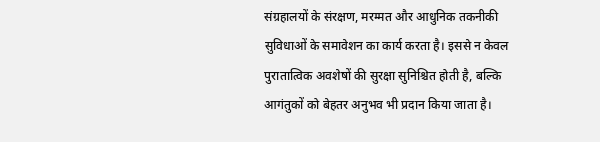संग्रहालयों के संरक्षण, मरम्मत और आधुनिक तकनीकी सुविधाओं के समावेशन का कार्य करता है। इससे न केवल पुरातात्विक अवशेषों की सुरक्षा सुनिश्चित होती है, बल्कि आगंतुकों को बेहतर अनुभव भी प्रदान किया जाता है।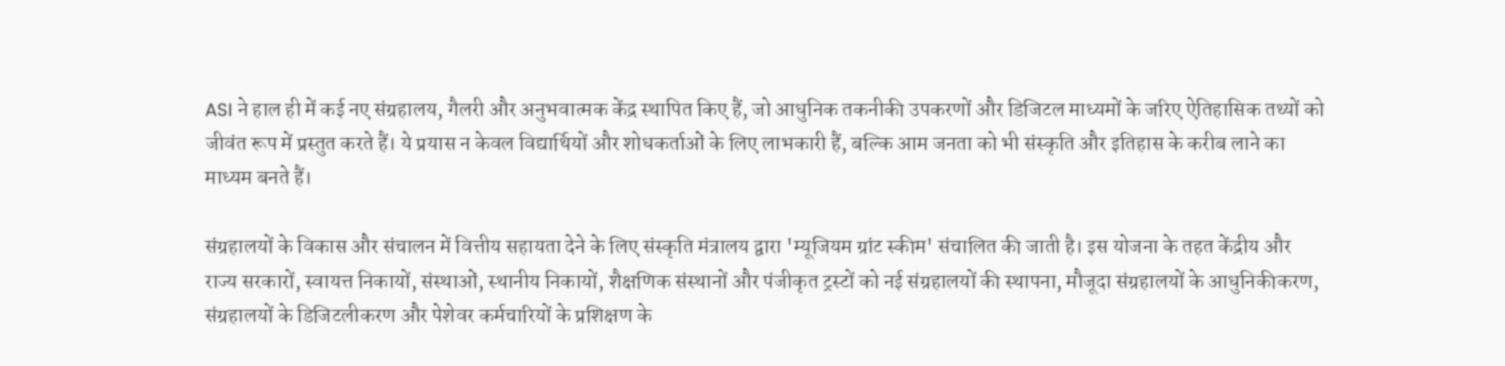ASI ने हाल ही में कई नए संग्रहालय, गैलरी और अनुभवात्मक केंद्र स्थापित किए हैं, जो आधुनिक तकनीकी उपकरणों और डिजिटल माध्यमों के जरिए ऐतिहासिक तथ्यों को जीवंत रूप में प्रस्तुत करते हैं। ये प्रयास न केवल विद्यार्थियों और शोधकर्ताओं के लिए लाभकारी हैं, बल्कि आम जनता को भी संस्कृति और इतिहास के करीब लाने का माध्यम बनते हैं।

संग्रहालयों के विकास और संचालन में वित्तीय सहायता देने के लिए संस्कृति मंत्रालय द्वारा 'म्यूजियम ग्रांट स्कीम' संचालित की जाती है। इस योजना के तहत केंद्रीय और राज्य सरकारों, स्वायत्त निकायों, संस्थाओं, स्थानीय निकायों, शैक्षणिक संस्थानों और पंजीकृत ट्रस्टों को नई संग्रहालयों की स्थापना, मौजूदा संग्रहालयों के आधुनिकीकरण, संग्रहालयों के डिजिटलीकरण और पेशेवर कर्मचारियों के प्रशिक्षण के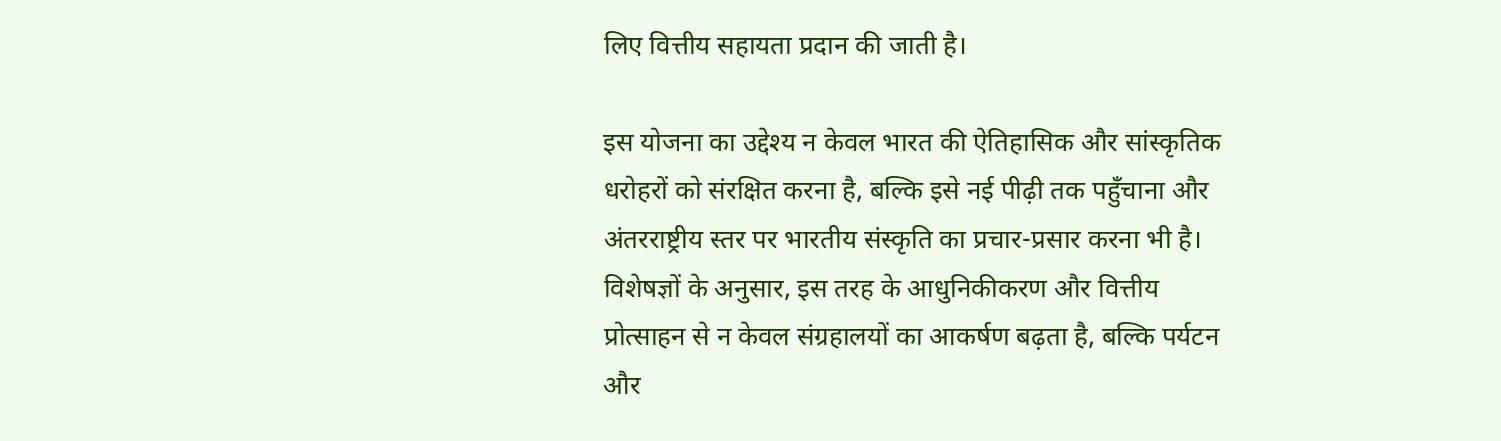लिए वित्तीय सहायता प्रदान की जाती है।

इस योजना का उद्देश्य न केवल भारत की ऐतिहासिक और सांस्कृतिक धरोहरों को संरक्षित करना है, बल्कि इसे नई पीढ़ी तक पहुँचाना और अंतरराष्ट्रीय स्तर पर भारतीय संस्कृति का प्रचार-प्रसार करना भी है। विशेषज्ञों के अनुसार, इस तरह के आधुनिकीकरण और वित्तीय प्रोत्साहन से न केवल संग्रहालयों का आकर्षण बढ़ता है, बल्कि पर्यटन और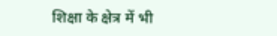शिक्षा के क्षेत्र में भी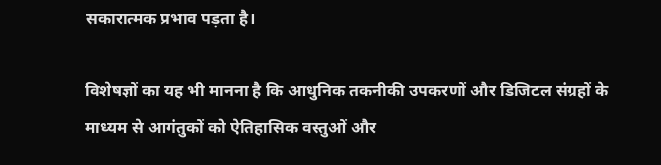सकारात्मक प्रभाव पड़ता है।

विशेषज्ञों का यह भी मानना है कि आधुनिक तकनीकी उपकरणों और डिजिटल संग्रहों के माध्यम से आगंतुकों को ऐतिहासिक वस्तुओं और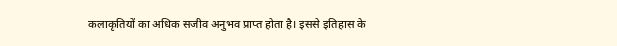कलाकृतियों का अधिक सजीव अनुभव प्राप्त होता है। इससे इतिहास के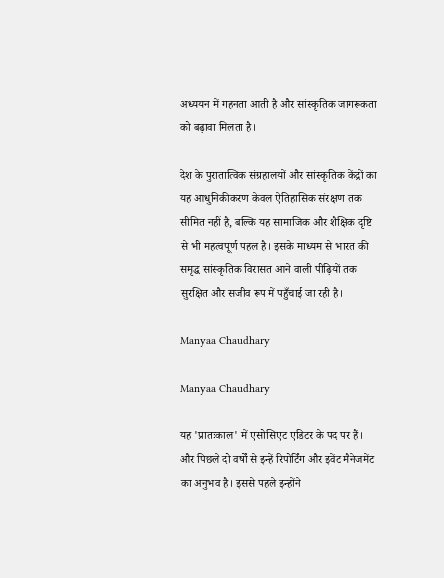अध्ययन में गहनता आती है और सांस्कृतिक जागरूकता को बढ़ावा मिलता है।

देश के पुरातात्विक संग्रहालयों और सांस्कृतिक केंद्रों का यह आधुनिकीकरण केवल ऐतिहासिक संरक्षण तक सीमित नहीं है, बल्कि यह सामाजिक और शैक्षिक दृष्टि से भी महत्वपूर्ण पहल है। इसके माध्यम से भारत की समृद्ध सांस्कृतिक विरासत आने वाली पीढ़ियों तक सुरक्षित और सजीव रूप में पहुँचाई जा रही है।

Manyaa Chaudhary

Manyaa Chaudhary

यह 'प्रातःकाल' में एसोसिएट एडिटर के पद पर हैं। और पिछले दो वर्षों से इन्हें रिपोर्टिंग और इवेंट मैनेजमेंट का अनुभव है। इससे पहले इन्होंने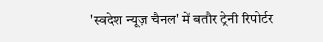'स्वदेश न्यूज़ चैनल' में बतौर ट्रेनी रिपोर्टर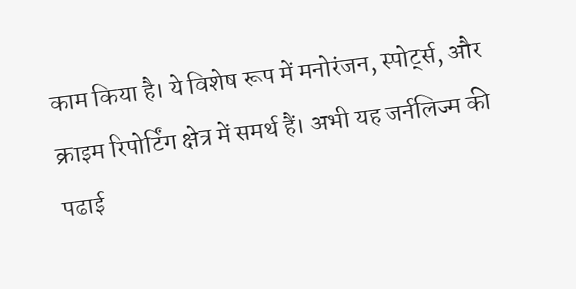काम किया है। ये विशेष रूप में मनोरंजन, स्पोर्ट्स, और क्राइम रिपोर्टिंग क्षेत्र में समर्थ हैं। अभी यह जर्नलिज्म की पढाई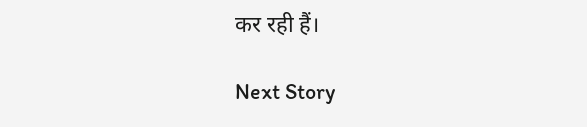कर रही हैं।

Next Story